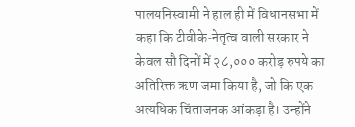पालयनिस्वामी ने हाल ही में विधानसभा में कहा कि टीवीके‑नेतृत्व वाली सरकार ने केवल सौ दिनों में २८,००० करोड़ रुपये का अतिरिक्त ऋण जमा किया है, जो कि एक अत्यधिक चिंताजनक आंकड़ा है। उन्होंने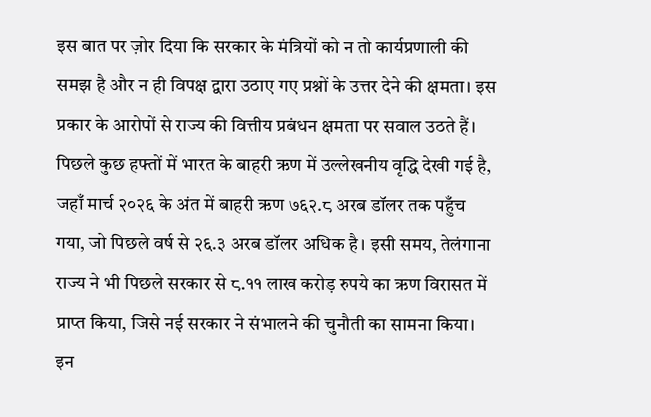इस बात पर ज़ोर दिया कि सरकार के मंत्रियों को न तो कार्यप्रणाली की समझ है और न ही विपक्ष द्वारा उठाए गए प्रश्नों के उत्तर देने की क्षमता। इस प्रकार के आरोपों से राज्य की वित्तीय प्रबंधन क्षमता पर सवाल उठते हैं।
पिछले कुछ हफ्तों में भारत के बाहरी ऋण में उल्लेखनीय वृद्धि देखी गई है, जहाँ मार्च २०२६ के अंत में बाहरी ऋण ७६२.८ अरब डॉलर तक पहुँच गया, जो पिछले वर्ष से २६.३ अरब डॉलर अधिक है। इसी समय, तेलंगाना राज्य ने भी पिछले सरकार से ८.११ लाख करोड़ रुपये का ऋण विरासत में प्राप्त किया, जिसे नई सरकार ने संभालने की चुनौती का सामना किया। इन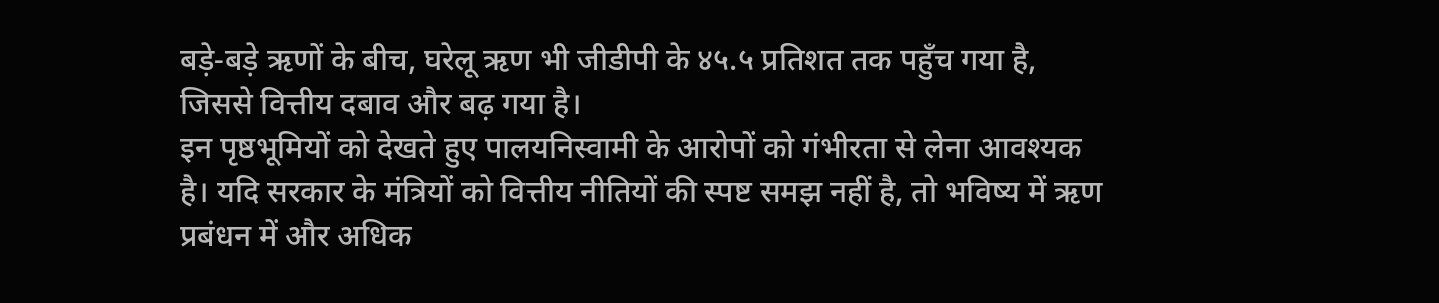बड़े‑बड़े ऋणों के बीच, घरेलू ऋण भी जीडीपी के ४५.५ प्रतिशत तक पहुँच गया है, जिससे वित्तीय दबाव और बढ़ गया है।
इन पृष्ठभूमियों को देखते हुए पालयनिस्वामी के आरोपों को गंभीरता से लेना आवश्यक है। यदि सरकार के मंत्रियों को वित्तीय नीतियों की स्पष्ट समझ नहीं है, तो भविष्य में ऋण प्रबंधन में और अधिक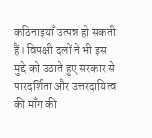कठिनाइयाँ उत्पन्न हो सकती हैं। विपक्षी दलों ने भी इस मुद्दे को उठाते हुए सरकार से पारदर्शिता और उत्तरदायित्व की माँग की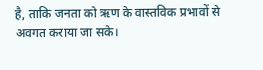है, ताकि जनता को ऋण के वास्तविक प्रभावों से अवगत कराया जा सके।